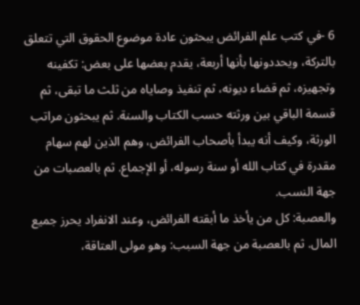6 -في كتب علم الفرائض يبحثون عادة موضوع الحقوق التي تتعلق بالتركة، ويحددونها بأنها أربعة، يقدم بعضها على بعض: تكفينه وتجهيزه، ثم قضاء ديونه، ثم تنفيذ وصاياه من ثلث ما تبقى، ثم قسمة الباقي بين ورثته حسب الكتاب والسنة. ثم يبحثون مراتب الورثة، وكيف أنه يبدأ بأصحاب الفرائض، وهم الذين لهم سهام مقدرة في كتاب الله أو سنة رسوله، أو الإجماع. ثم بالعصبات من جهة النسب.
والعصبة: كل من يأخذ ما أبقته الفرائض، وعند الانفراد يحرز جميع المال. ثم بالعصبة من جهة السبب: وهو مولى العتاقة،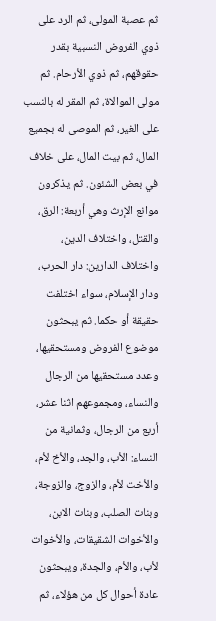ثم عصبة المولى، ثم الرد على ذوي الفروض النسبية بقدر حقوقهم، ثم ذوي الأرحام. ثم مولى الموالاة، ثم المقر له بالنسب على الغير، ثم الموصى له بجميع المال، ثم بيت المال، على خلاف في بعض الشئون. ثم يذكرون موانع الإرث وهي أربعة: الرق، والقتل، واختلاف الدين، واختلاف الدارين: دار الحرب، ودار الإسلام، سواء اختلفت حقيقة أو حكما. ثم يبحثون موضوع الفروض ومستحقيها، وعدد مستحقيها من الرجال والنساء، ومجموعهم اثنا عشر، أربع من الرجال، وثمانية من النساء: الأب، والجد، والأخ لأم، والأخت لأم، والزوج، والزوجة، وبنات الصلب، وبنات الابن، والأخوات الشقيقات، والأخوات لأب، والأم، والجدة، ويبحثون عادة أحوال كل من هؤلاء، ثم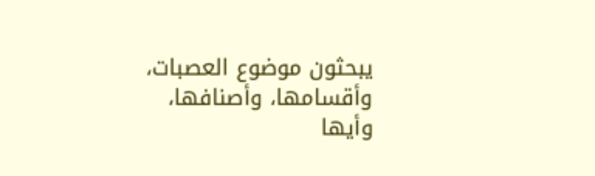يبحثون موضوع العصبات، وأقسامها، وأصنافها، وأيها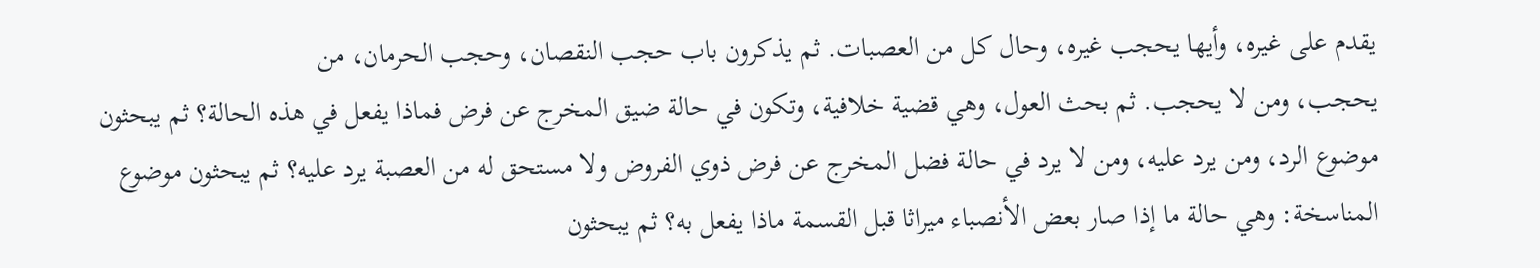يقدم على غيره، وأيها يحجب غيره، وحال كل من العصبات. ثم يذكرون باب حجب النقصان، وحجب الحرمان، من
يحجب، ومن لا يحجب. ثم بحث العول، وهي قضية خلافية، وتكون في حالة ضيق المخرج عن فرض فماذا يفعل في هذه الحالة؟ ثم يبحثون موضوع الرد، ومن يرد عليه، ومن لا يرد في حالة فضل المخرج عن فرض ذوي الفروض ولا مستحق له من العصبة يرد عليه؟ ثم يبحثون موضوع المناسخة: وهي حالة ما إذا صار بعض الأنصباء ميراثا قبل القسمة ماذا يفعل به؟ ثم يبحثون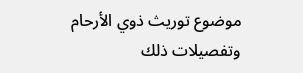موضوع توريث ذوي الأرحام وتفصيلات ذلك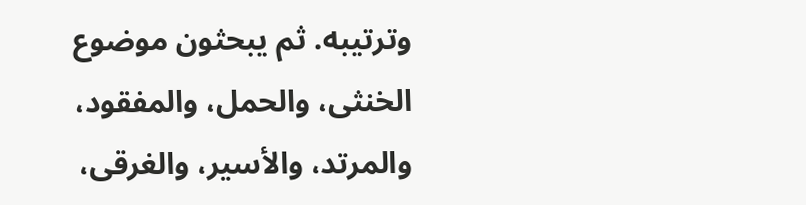وترتيبه. ثم يبحثون موضوع الخنثى، والحمل، والمفقود، والمرتد، والأسير، والغرقى،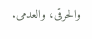والحرقى، والعدمى.